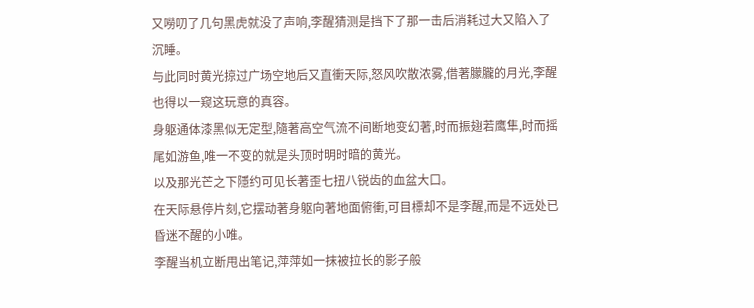又嘮叨了几句黑虎就没了声响,李醒猜测是挡下了那一击后消耗过大又陷入了沉睡。
与此同时黄光掠过广场空地后又直衝天际,怒风吹散浓雾,借著朦朧的月光,李醒也得以一窥这玩意的真容。
身躯通体漆黑似无定型,隨著高空气流不间断地变幻著,时而振翅若鹰隼,时而摇尾如游鱼,唯一不变的就是头顶时明时暗的黄光。
以及那光芒之下隱约可见长著歪七扭八锐齿的血盆大口。
在天际悬停片刻,它摆动著身躯向著地面俯衝,可目標却不是李醒,而是不远处已昏迷不醒的小唯。
李醒当机立断甩出笔记,萍萍如一抹被拉长的影子般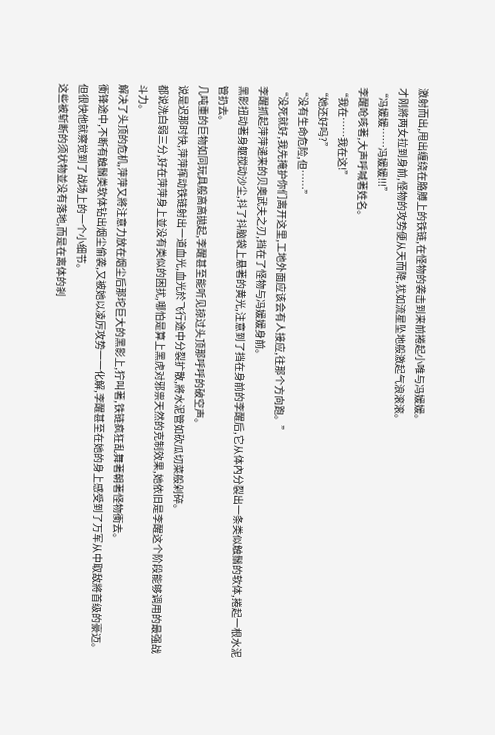激射而出,甩出缠绕在胳膊上的铁链,在怪物的袭击到来前捲起小唯与冯媛媛。
才刚將两女拉到身前,怪物的攻势便从天而降,犹如流星坠地般激起气浪滚滚。
“冯媛媛……冯媛媛!!!”
李醒呛咳著,大声呼喊著姓名。
“我在……我在这!”
“她还好吗?”
“没有生命危险,但……”
“没死就好,我先掩护你们离开这里,工地外面应该会有人接应,往那个方向跑。”
李醒抓起萍萍递来的贝奥武夫之刃,挡在了怪物与冯媛媛身前。
黑影扭动著身躯搅动沙尘,抖了抖脑袋上悬著的黄光,注意到了挡在身前的李醒后,它从体內分裂出一条类似触鬚的软体,捲起一根水泥管扔去。
几吨重的巨物如同玩具般高高拋起,李醒甚至能听见掠过头顶那呼呼的破空声。
说是迟那时快,萍萍挥动铁链射出一道血光,血光於飞行途中分裂扩散,將水泥管如砍瓜切菜般剁碎。
都说洗白弱三分,好在萍萍身上並没有类似的困扰,哪怕是算上黑虎对邪祟天然的克制效果,她依旧是李醒这个阶段能够调用的最强战斗力。
解决了头顶的危机,萍萍又將注意力放在烟尘后那坨巨大的黑影上,狞叫著,铁链疯狂乱舞著朝著怪物衝去。
衝锋途中,不断有触鬚类软体钻出烟尘偷袭,又被她以凌厉攻势一一化解,李醒甚至在她的身上感受到了万军从中取敌將首级的豪迈。
但很快他就察觉到了战场上的一个小细节。
这些被斩断的须状物並没有落地,而是在离体的剎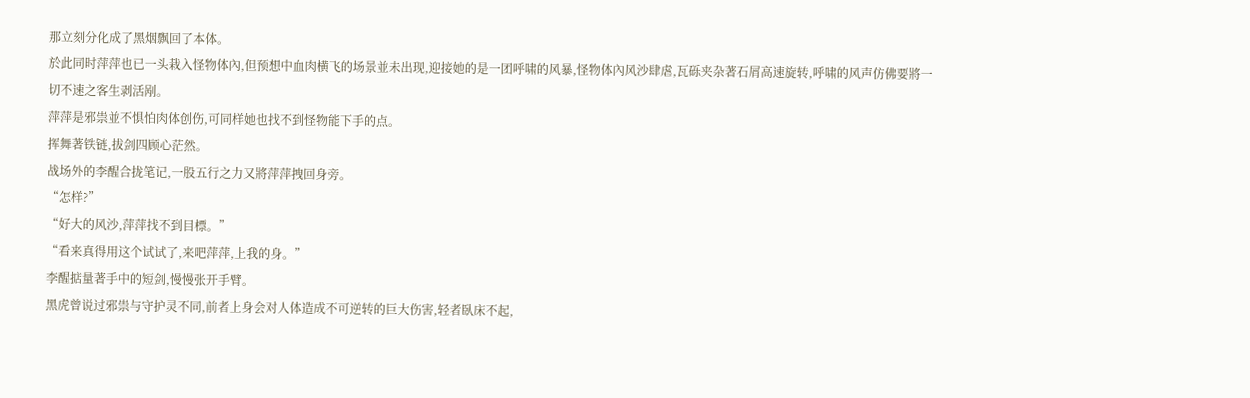那立刻分化成了黑烟飘回了本体。
於此同时萍萍也已一头栽入怪物体內,但预想中血肉横飞的场景並未出现,迎接她的是一团呼啸的风暴,怪物体內风沙肆虐,瓦砾夹杂著石屑高速旋转,呼啸的风声仿佛要將一切不速之客生剥活剐。
萍萍是邪祟並不惧怕肉体创伤,可同样她也找不到怪物能下手的点。
挥舞著铁链,拔剑四顾心茫然。
战场外的李醒合拢笔记,一股五行之力又將萍萍拽回身旁。
“怎样?”
“好大的风沙,萍萍找不到目標。”
“看来真得用这个试试了,来吧萍萍,上我的身。”
李醒掂量著手中的短剑,慢慢张开手臂。
黑虎曾说过邪祟与守护灵不同,前者上身会对人体造成不可逆转的巨大伤害,轻者臥床不起,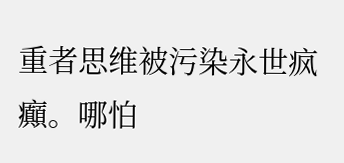重者思维被污染永世疯癲。哪怕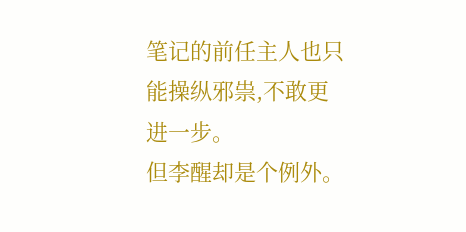笔记的前任主人也只能操纵邪祟,不敢更进一步。
但李醒却是个例外。